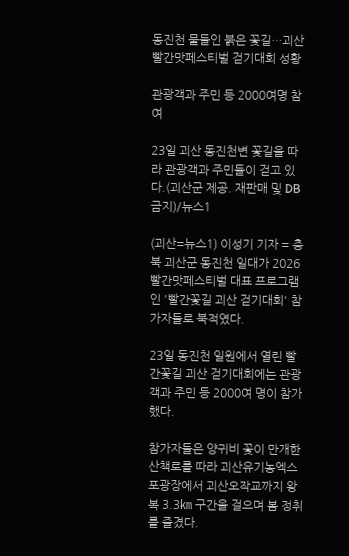동진천 물들인 붉은 꽃길…괴산 빨간맛페스티벌 걷기대회 성황

관광객과 주민 등 2000여명 참여

23일 괴산 동진천변 꽃길을 따라 관광객과 주민들이 걷고 있다.(괴산군 제공. 재판매 및 DB금지)/뉴스1

(괴산=뉴스1) 이성기 기자 = 충북 괴산군 동진천 일대가 2026 빨간맛페스티벌 대표 프로그램인 '빨간꽃길 괴산 걷기대회' 참가자들로 북적였다.

23일 동진천 일원에서 열린 빨간꽃길 괴산 걷기대회에는 관광객과 주민 등 2000여 명이 참가했다.

참가자들은 양귀비 꽃이 만개한 산책로를 따라 괴산유기농엑스포광장에서 괴산오작교까지 왕복 3.3㎞ 구간을 걸으며 봄 정취를 즐겼다.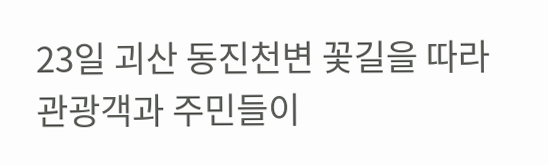23일 괴산 동진천변 꽃길을 따라 관광객과 주민들이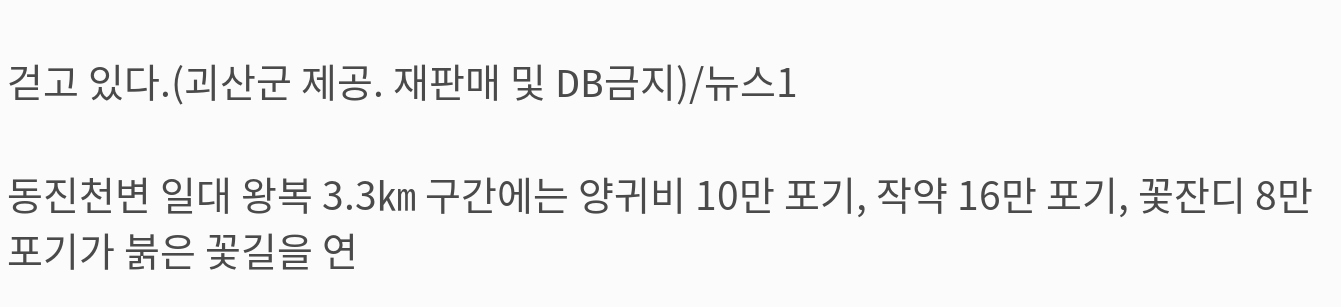걷고 있다.(괴산군 제공. 재판매 및 DB금지)/뉴스1

동진천변 일대 왕복 3.3㎞ 구간에는 양귀비 10만 포기, 작약 16만 포기, 꽃잔디 8만 포기가 붉은 꽃길을 연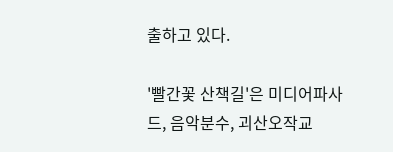출하고 있다.

'빨간꽃 산책길'은 미디어파사드, 음악분수, 괴산오작교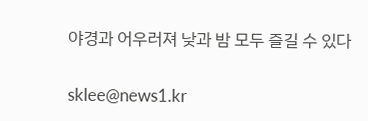야경과 어우러져 낮과 밤 모두 즐길 수 있다

sklee@news1.kr